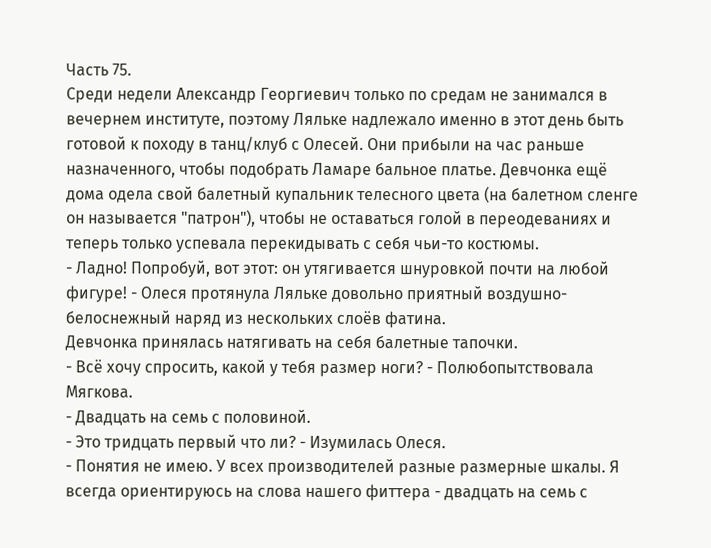Часть 75.
Среди недели Александр Георгиевич только по средам не занимался в вечернем институте, поэтому Ляльке надлежало именно в этот день быть готовой к походу в танц/клуб с Олесей. Они прибыли на час раньше назначенного, чтобы подобрать Ламаре бальное платье. Девчонка ещё дома одела свой балетный купальник телесного цвета (на балетном сленге он называется "патрон"), чтобы не оставаться голой в переодеваниях и теперь только успевала перекидывать с себя чьи-то костюмы.
- Ладно! Попробуй, вот этот: он утягивается шнуровкой почти на любой фигуре! - Олеся протянула Ляльке довольно приятный воздушно-белоснежный наряд из нескольких слоёв фатина.
Девчонка принялась натягивать на себя балетные тапочки.
- Всё хочу спросить, какой у тебя размер ноги? - Полюбопытствовала Мягкова.
- Двадцать на семь с половиной.
- Это тридцать первый что ли? - Изумилась Олеся.
- Понятия не имею. У всех производителей разные размерные шкалы. Я всегда ориентируюсь на слова нашего фиттера - двадцать на семь с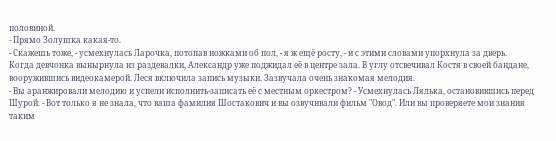половиной.
- Прямо Золушка какая-то.
- Скажешь тоже, - усмехнулась Ларочка, потопав ножками об пол, - я ж ещё росту, - и с этими словами упорхнула за дверь.
Когда девчонка вынырнула из раздевалки, Александр уже поджидал её в центре зала. В углу отсвечивал Костя в своей бандане, вооружившись видеокамерой. Леся включила запись музыки. Зазвучала очень знакомая мелодия.
- Вы аранжировали мелодию и успели исполнить-записать её с местным оркестром? - Усмехнулась Лялька, остановившись перед Шурой. - Вот только я не знала, что ваша фамилия Шостакович и вы озвучивали фильм "Овод". Или вы проверяете мои знания таким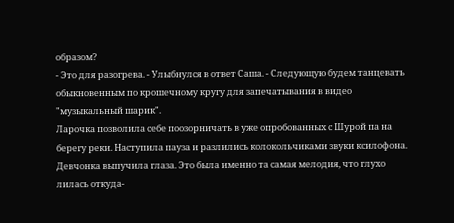образом?
- Это для разогрева. - Улыбнулся в ответ Саша. - Следующую будем танцевать обыкновенным по крошечному кругу для запечатывания в видео "музыкальный шарик".
Ларочка позволила себе поозорничать в уже опробованных с Шурой па на берегу реки. Наступила пауза и разлились колокольчиками звуки ксилофона. Девчонка выпучила глаза. Это была именно та самая мелодия, что глухо лилась откуда-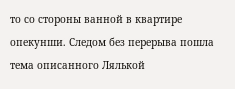то со стороны ванной в квартире опекунши. Следом без перерыва пошла тема описанного Лялькой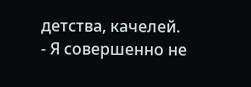детства, качелей.
- Я совершенно не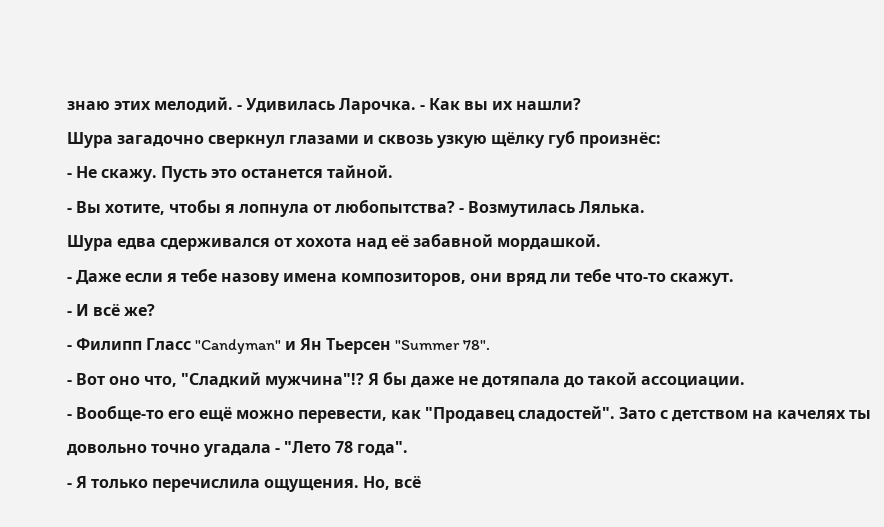знаю этих мелодий. - Удивилась Ларочка. - Как вы их нашли?
Шура загадочно сверкнул глазами и сквозь узкую щёлку губ произнёс:
- Не скажу. Пусть это останется тайной.
- Вы хотите, чтобы я лопнула от любопытства? - Возмутилась Лялька.
Шура едва сдерживался от хохота над её забавной мордашкой.
- Даже если я тебе назову имена композиторов, они вряд ли тебе что-то скажут.
- И всё же?
- Филипп Гласс "Candyman" и Ян Тьерсен "Summer 78".
- Вот оно что, "Сладкий мужчина"!? Я бы даже не дотяпала до такой ассоциации.
- Вообще-то его ещё можно перевести, как "Продавец сладостей". Зато с детством на качелях ты довольно точно угадала - "Лето 78 года".
- Я только перечислила ощущения. Но, всё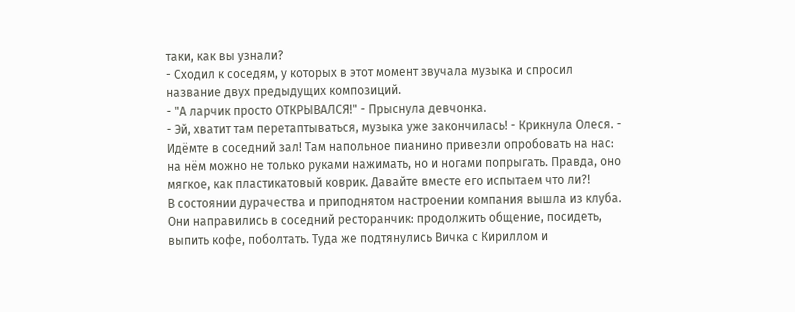таки, как вы узнали?
- Сходил к соседям, у которых в этот момент звучала музыка и спросил название двух предыдущих композиций.
- "А ларчик просто ОТКРЫВАЛСЯ!" - Прыснула девчонка.
- Эй, хватит там перетаптываться, музыка уже закончилась! - Крикнула Олеся. - Идёмте в соседний зал! Там напольное пианино привезли опробовать на нас: на нём можно не только руками нажимать, но и ногами попрыгать. Правда, оно мягкое, как пластикатовый коврик. Давайте вместе его испытаем что ли?!
В состоянии дурачества и приподнятом настроении компания вышла из клуба. Они направились в соседний ресторанчик: продолжить общение, посидеть, выпить кофе, поболтать. Туда же подтянулись Вичка с Кириллом и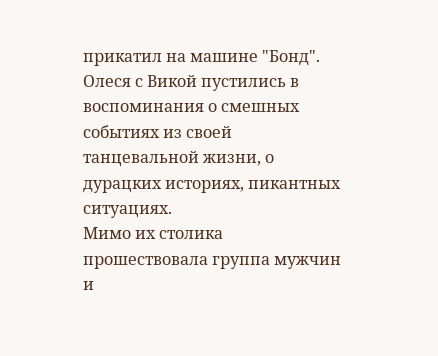прикатил на машине "Бонд". Олеся с Викой пустились в воспоминания о смешных событиях из своей танцевальной жизни, о дурацких историях, пикантных ситуациях.
Мимо их столика прошествовала группа мужчин и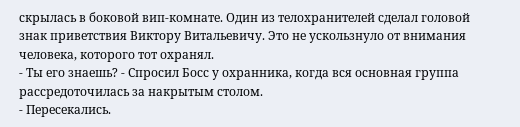скрылась в боковой вип-комнате. Один из телохранителей сделал головой знак приветствия Виктору Витальевичу. Это не ускользнуло от внимания человека, которого тот охранял.
- Ты его знаешь? - Спросил Босс у охранника, когда вся основная группа рассредоточилась за накрытым столом.
- Пересекались.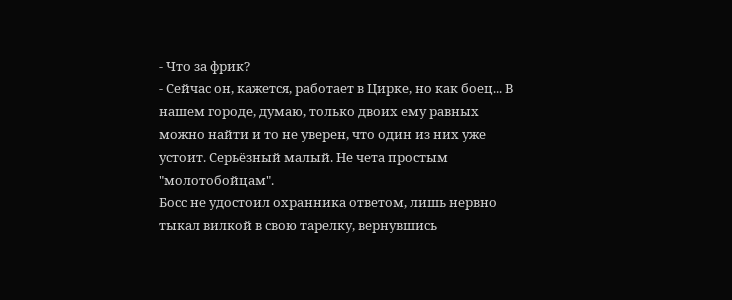- Что за фрик?
- Сейчас он, кажется, работает в Цирке, но как боец... В нашем городе, думаю, только двоих ему равных можно найти и то не уверен, что один из них уже устоит. Серьёзный малый. Не чета простым "молотобойцам".
Босс не удостоил охранника ответом, лишь нервно тыкал вилкой в свою тарелку, вернувшись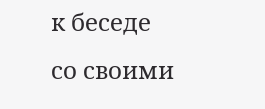к беседе со своими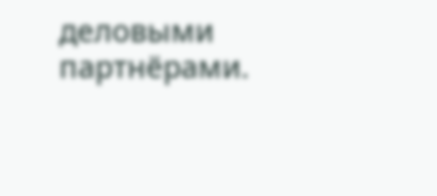деловыми партнёрами.